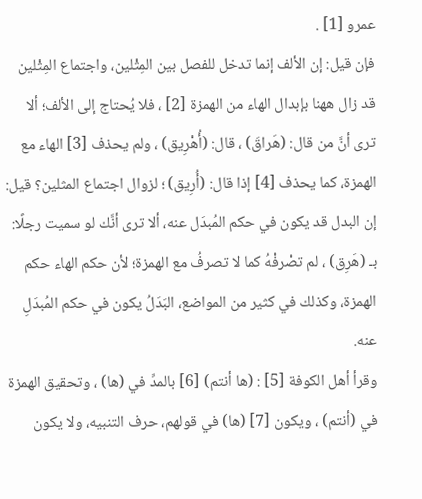عمرو [1] .
فإن قيل: إن الألف إنما تدخل للفصل بين المِثْلين، واجتماع المِثْلين قد زال ههنا بإبدال الهاء من الهمزة [2] ، فلا يُحتاج إلى الألف؛ ألا ترى أنَّ من قال: (هَراقَ) ، قال: (أُهْرِيق) ، ولم يحذف [3] الهاء مع الهمزة، كما يحذف [4] إذا قال: (أُرِيق) ؛ لزوال اجتماع المثلين؟ قيل: إن البدل قد يكون في حكم المُبدَل عنه، ألا ترى أنَّك لو سميت رجلًا: بـ (هَرِق) ، لم تصْرفْهُ كما لا تصرفُ مع الهمزة؛ لأن حكم الهاء حكم الهمزة، وكذلك في كثير من المواضع، البَدَلُ يكون في حكم المُبدَلِ عنه.
وقرأ أهل الكوفة [5] : (ها أنتم) [6] بالمدِّ في (ها) ، وتحقيق الهمزة في (أنتم) ، ويكون [7] (ها) في قولهم، حرف التنبيه، ولا يكون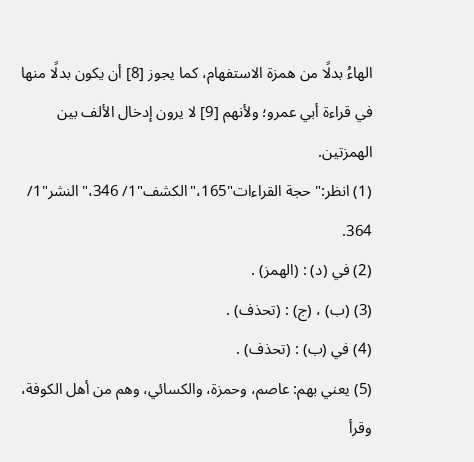الهاءُ بدلًا من همزة الاستفهام، كما يجوز [8] أن يكون بدلًا منها في قراءة أبي عمرو؛ ولأنهم [9] لا يرون إدخال الألف بين الهمزتين.
(1) انظر:"حجة القراءات"165،"الكشف"1/ 346،"النشر"1/ 364.
(2) في (د) : (الهمز) .
(3) (ب) ، (ج) : (تحذف) .
(4) في (ب) : (تحذف) .
(5) يعني بهم: عاصم، وحمزة، والكسائي، وهم من أهل الكوفة، وقرأ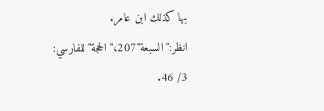بها كذلك ابن عامر. انظر:"السبعة"207،"الحجة"للفارسي: 3/ 46.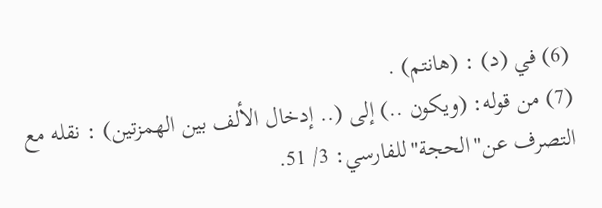(6) في (د) : (هانتم) .
(7) من قوله: (ويكون ..) إلى (.. إدخال الألف بين الهمزتين) : نقله مع التصرف عن"الحجة"للفارسي: 3/ 51.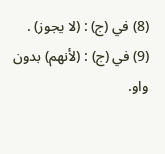(8) في (ج) : (لا يجوز) .
(9) في (ج) : (لأنهم) بدون واو.